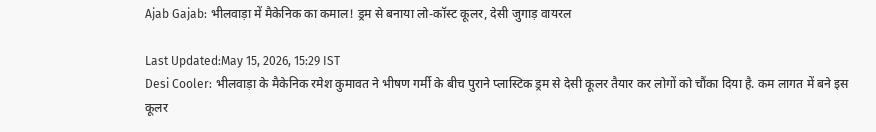Ajab Gajab: भीलवाड़ा में मैकेनिक का कमाल! ड्रम से बनाया लो-कॉस्ट कूलर, देसी जुगाड़ वायरल

Last Updated:May 15, 2026, 15:29 IST
Desi Cooler: भीलवाड़ा के मैकेनिक रमेश कुमावत ने भीषण गर्मी के बीच पुराने प्लास्टिक ड्रम से देसी कूलर तैयार कर लोगों को चौंका दिया है. कम लागत में बने इस कूलर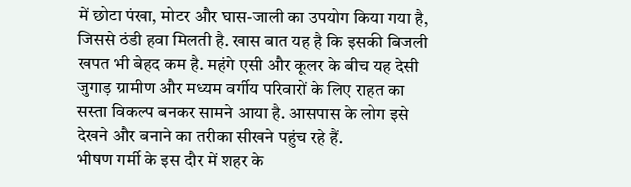में छोटा पंखा, मोटर और घास-जाली का उपयोग किया गया है, जिससे ठंडी हवा मिलती है. खास बात यह है कि इसकी बिजली खपत भी बेहद कम है. महंगे एसी और कूलर के बीच यह देसी जुगाड़ ग्रामीण और मध्यम वर्गीय परिवारों के लिए राहत का सस्ता विकल्प बनकर सामने आया है. आसपास के लोग इसे देखने और बनाने का तरीका सीखने पहुंच रहे हैं.
भीषण गर्मी के इस दौर में शहर के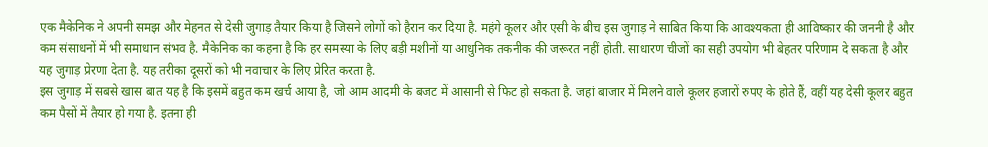एक मैकेनिक ने अपनी समझ और मेहनत से देसी जुगाड़ तैयार किया है जिसने लोगों को हैरान कर दिया है. महंगे कूलर और एसी के बीच इस जुगाड़ ने साबित किया कि आवश्यकता ही आविष्कार की जननी है और कम संसाधनों में भी समाधान संभव है. मैकेनिक का कहना है कि हर समस्या के लिए बड़ी मशीनों या आधुनिक तकनीक की जरूरत नहीं होती. साधारण चीजों का सही उपयोग भी बेहतर परिणाम दे सकता है और यह जुगाड़ प्रेरणा देता है. यह तरीका दूसरों को भी नवाचार के लिए प्रेरित करता है.
इस जुगाड़ में सबसे खास बात यह है कि इसमें बहुत कम खर्च आया है, जो आम आदमी के बजट में आसानी से फिट हो सकता है. जहां बाजार में मिलने वाले कूलर हजारों रुपए के होते हैं, वहीं यह देसी कूलर बहुत कम पैसों में तैयार हो गया है. इतना ही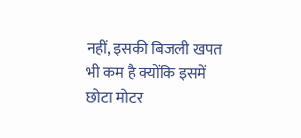नहीं, इसकी बिजली खपत भी कम है क्योंकि इसमें छोटा मोटर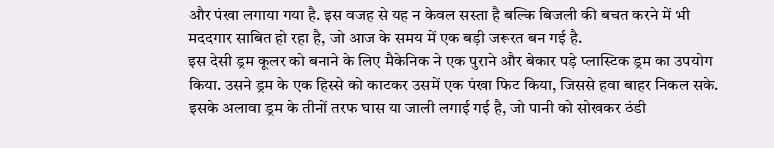और पंखा लगाया गया है. इस वजह से यह न केवल सस्ता है बल्कि बिजली की बचत करने में भी मददगार साबित हो रहा है, जो आज के समय में एक बड़ी जरूरत बन गई है.
इस देसी ड्रम कूलर को बनाने के लिए मैकेनिक ने एक पुराने और बेकार पड़े प्लास्टिक ड्रम का उपयोग किया. उसने ड्रम के एक हिस्से को काटकर उसमें एक पंखा फिट किया, जिससे हवा बाहर निकल सके. इसके अलावा ड्रम के तीनों तरफ घास या जाली लगाई गई है, जो पानी को सोखकर ठंडी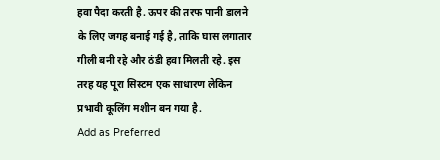हवा पैदा करती है. ऊपर की तरफ पानी डालने के लिए जगह बनाई गई है, ताकि घास लगातार गीली बनी रहे और ठंडी हवा मिलती रहे. इस तरह यह पूरा सिस्टम एक साधारण लेकिन प्रभावी कूलिंग मशीन बन गया है.
Add as Preferred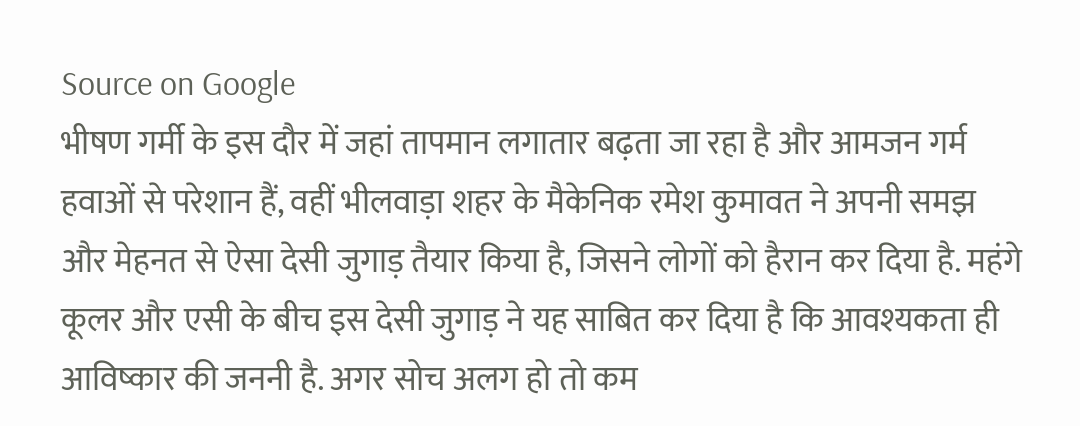Source on Google
भीषण गर्मी के इस दौर में जहां तापमान लगातार बढ़ता जा रहा है और आमजन गर्म हवाओं से परेशान हैं, वहीं भीलवाड़ा शहर के मैकेनिक रमेश कुमावत ने अपनी समझ और मेहनत से ऐसा देसी जुगाड़ तैयार किया है, जिसने लोगों को हैरान कर दिया है. महंगे कूलर और एसी के बीच इस देसी जुगाड़ ने यह साबित कर दिया है कि आवश्यकता ही आविष्कार की जननी है. अगर सोच अलग हो तो कम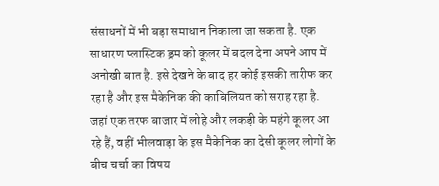संसाधनों में भी बड़ा समाधान निकाला जा सकता है. एक साधारण प्लास्टिक ड्रम को कूलर में बदल देना अपने आप में अनोखी बात है. इसे देखने के बाद हर कोई इसकी तारीफ कर रहा है और इस मैकेनिक की काबिलियत को सराह रहा है.
जहां एक तरफ बाजार में लोहे और लकड़ी के महंगे कूलर आ रहे हैं, वहीं भीलवाड़ा के इस मैकेनिक का देसी कूलर लोगों के बीच चर्चा का विषय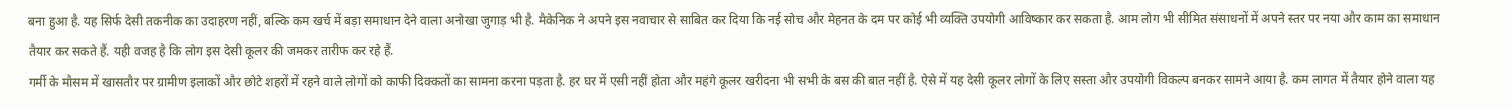बना हुआ है. यह सिर्फ देसी तकनीक का उदाहरण नहीं, बल्कि कम खर्च में बड़ा समाधान देने वाला अनोखा जुगाड़ भी है. मैकेनिक ने अपने इस नवाचार से साबित कर दिया कि नई सोच और मेहनत के दम पर कोई भी व्यक्ति उपयोगी आविष्कार कर सकता है. आम लोग भी सीमित संसाधनों में अपने स्तर पर नया और काम का समाधान तैयार कर सकते हैं. यही वजह है कि लोग इस देसी कूलर की जमकर तारीफ कर रहे हैं.
गर्मी के मौसम में खासतौर पर ग्रामीण इलाकों और छोटे शहरों में रहने वाले लोगों को काफी दिक्कतों का सामना करना पड़ता है. हर घर में एसी नहीं होता और महंगे कूलर खरीदना भी सभी के बस की बात नहीं है. ऐसे में यह देसी कूलर लोगों के लिए सस्ता और उपयोगी विकल्प बनकर सामने आया है. कम लागत में तैयार होने वाला यह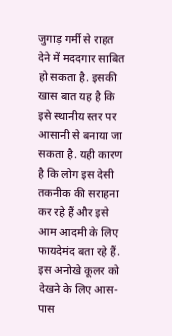जुगाड़ गर्मी से राहत देने में मददगार साबित हो सकता है. इसकी खास बात यह है कि इसे स्थानीय स्तर पर आसानी से बनाया जा सकता है. यही कारण है कि लोग इस देसी तकनीक की सराहना कर रहे हैं और इसे आम आदमी के लिए फायदेमंद बता रहे हैं.
इस अनोखे कूलर को देखने के लिए आस-पास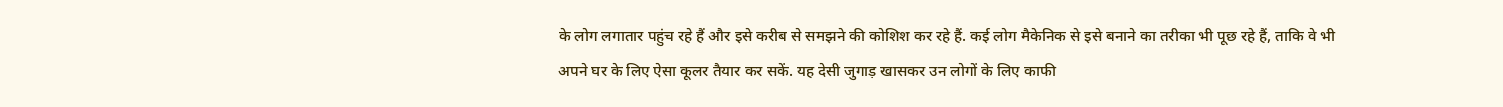के लोग लगातार पहुंच रहे हैं और इसे करीब से समझने की कोशिश कर रहे हैं. कई लोग मैकेनिक से इसे बनाने का तरीका भी पूछ रहे हैं, ताकि वे भी अपने घर के लिए ऐसा कूलर तैयार कर सकें. यह देसी जुगाड़ खासकर उन लोगों के लिए काफी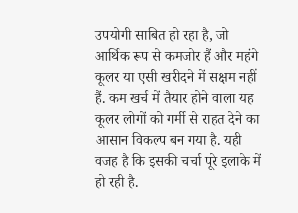उपयोगी साबित हो रहा है, जो आर्थिक रूप से कमजोर हैं और महंगे कूलर या एसी खरीदने में सक्षम नहीं हैं. कम खर्च में तैयार होने वाला यह कूलर लोगों को गर्मी से राहत देने का आसान विकल्प बन गया है. यही वजह है कि इसकी चर्चा पूरे इलाके में हो रही है.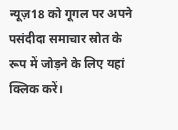न्यूज़18 को गूगल पर अपने पसंदीदा समाचार स्रोत के रूप में जोड़ने के लिए यहां क्लिक करें।